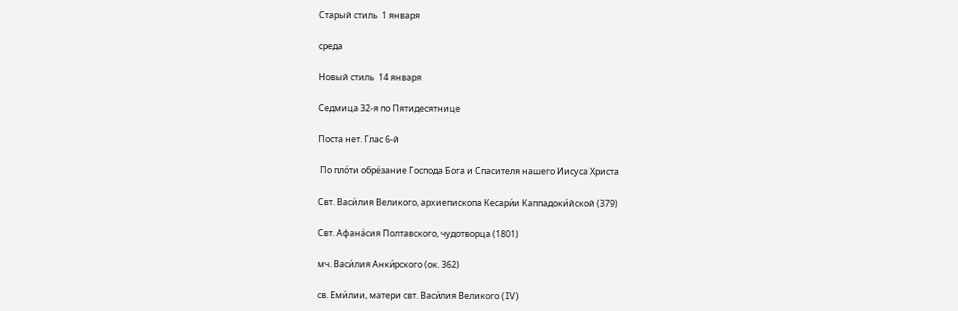Старый стиль  1 января

среда

Новый стиль  14 января

Седмица 32-я по Пятидесятнице

Поста нет. Глас 6-й

 По пло́ти обре́зание Господа Бога и Спасителя нашего Иисуса Христа

Свт. Васи́лия Великого, архиепископа Кесари́и Каппадоки́йской (379)

Свт. Афана́сия Полтавского, чудотворца (1801)

мч. Васи́лия Анки́рского (ок. 362)

св. Еми́лии, матери свт. Васи́лия Великого (IV)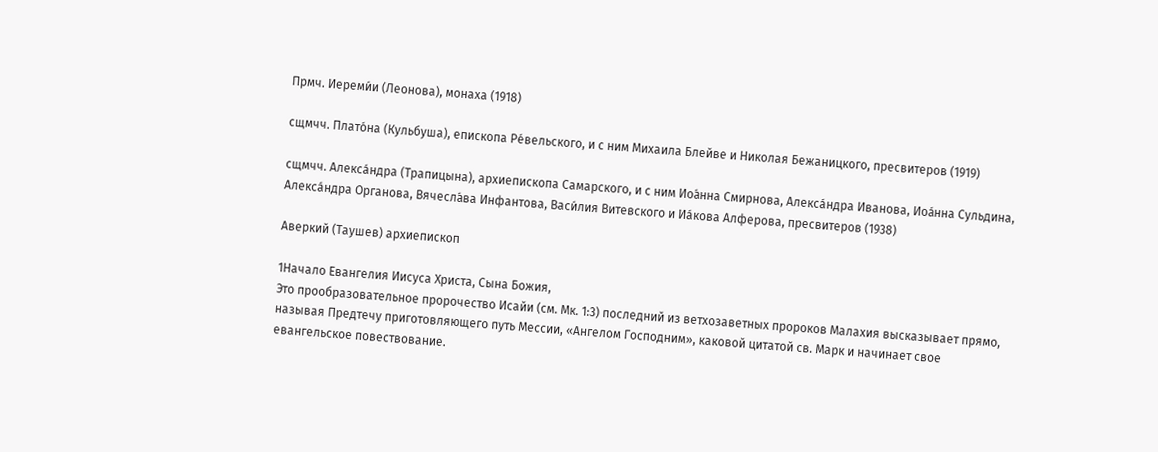Прмч. Иереми́и (Леонова), монаха (1918)

сщмчч. Плато́на (Кульбуша), епископа Ре́вельского, и с ним Михаила Блейве и Николая Бежаницкого, пресвитеров (1919)

сщмчч. Алекса́ндра (Трапицына), архиепископа Самарского, и с ним Иоа́нна Смирнова, Алекса́ндра Иванова, Иоа́нна Сульдина, Алекса́ндра Органова, Вячесла́ва Инфантова, Васи́лия Витевского и Иа́кова Алферова, пресвитеров (1938)

Аверкий (Таушев) архиепископ

1Начало Евангелия Иисуса Христа, Сына Божия,
Это прообразовательное пророчество Исайи (см. Мк. 1:3) последний из ветхозаветных пророков Малахия высказывает прямо, называя Предтечу приготовляющего путь Мессии, «Ангелом Господним», каковой цитатой св. Марк и начинает свое евангельское повествование.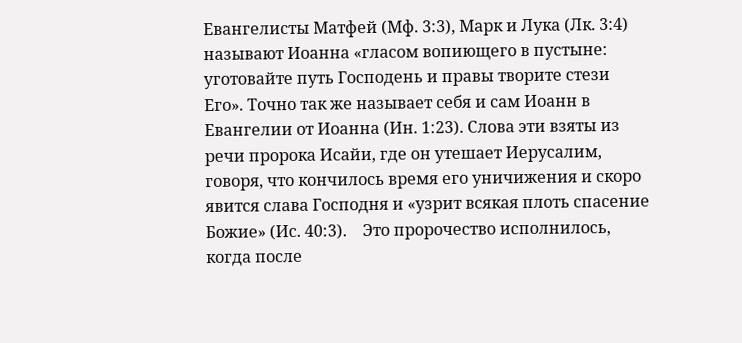Евангелисты Матфей (Мф. 3:3), Марк и Лука (Лк. 3:4) называют Иоанна «гласом вопиющего в пустыне: уготовайте путь Господень и правы творите стези Его». Точно так же называет себя и сам Иоанн в Евангелии от Иоанна (Ин. 1:23). Слова эти взяты из речи пророка Исайи, где он утешает Иерусалим, говоря, что кончилось время его уничижения и скоро явится слава Господня и «узрит всякая плоть спасение Божие» (Ис. 40:3).    Это пророчество исполнилось, когда после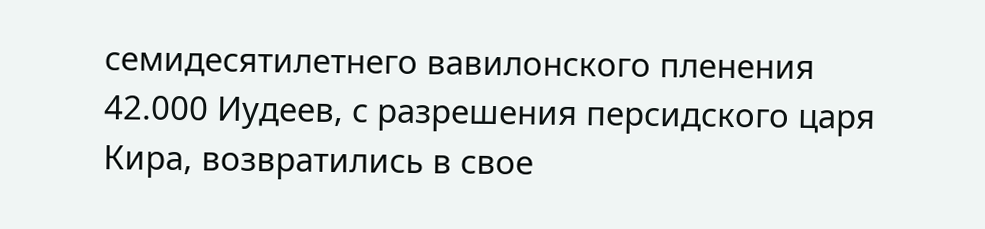семидесятилетнего вавилонского пленения 42.000 Иудеев, с разрешения персидского царя Кира, возвратились в свое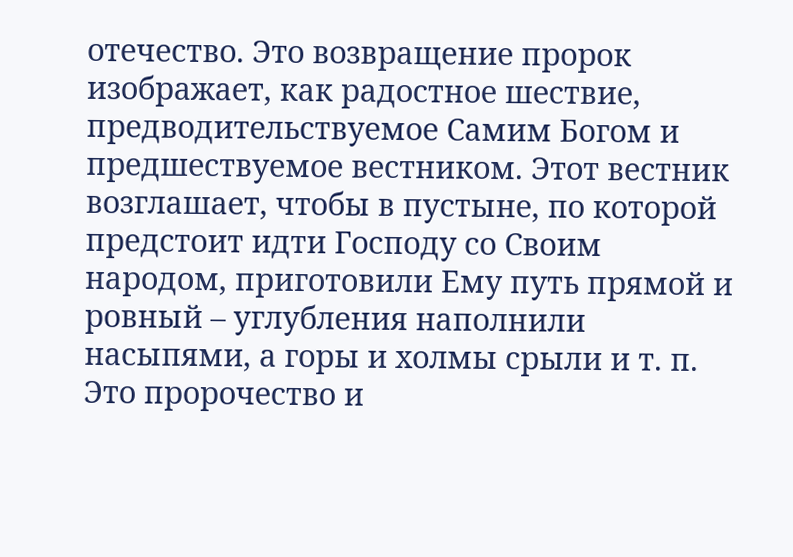отечество. Это возвращение пророк изображает, как радостное шествие, предводительствуемое Самим Богом и предшествуемое вестником. Этот вестник возглашает, чтобы в пустыне, по которой предстоит идти Господу со Своим народом, приготовили Ему путь прямой и ровный – углубления наполнили насыпями, а горы и холмы срыли и т. п. Это пророчество и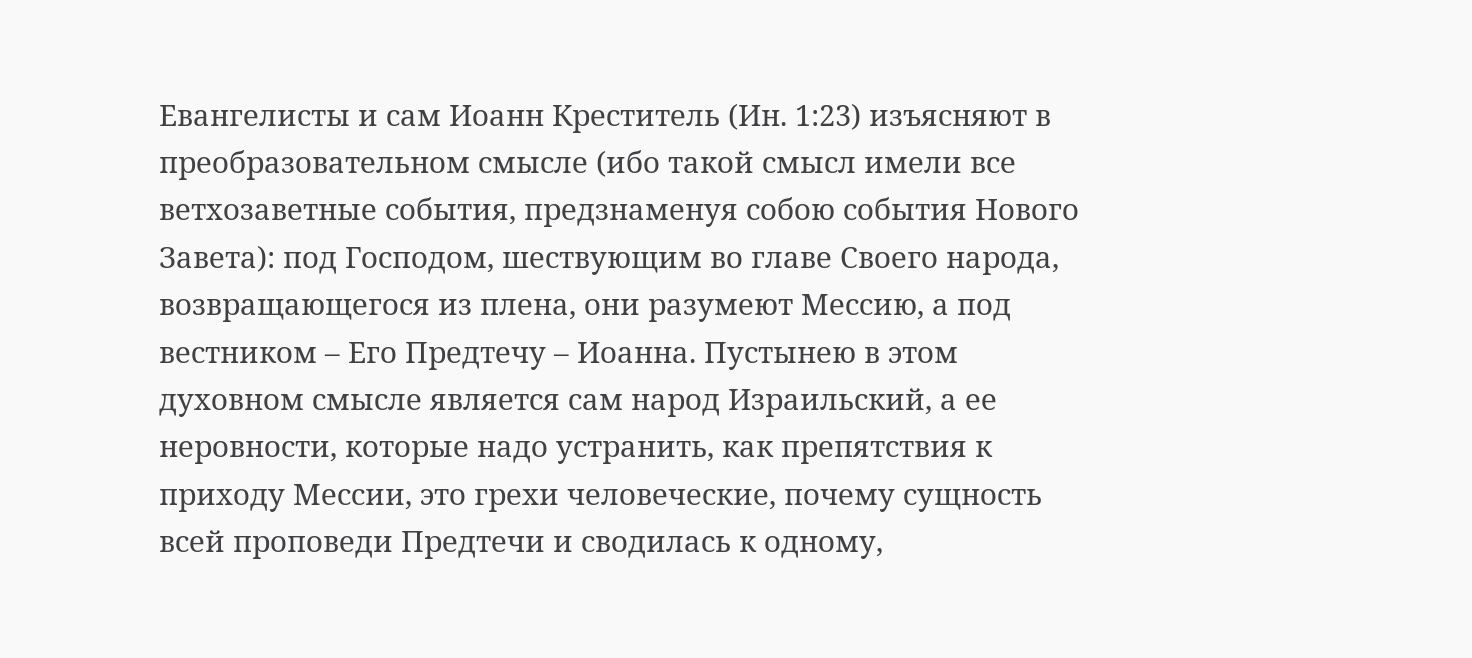Евангелисты и сам Иоанн Креститель (Ин. 1:23) изъясняют в преобразовательном смысле (ибо такой смысл имели все ветхозаветные события, предзнаменуя собою события Нового Завета): под Господом, шествующим во главе Своего народа, возвращающегося из плена, они разумеют Мессию, а под вестником – Его Предтечу – Иоанна. Пустынею в этом духовном смысле является сам народ Израильский, а ее неровности, которые надо устранить, как препятствия к приходу Мессии, это грехи человеческие, почему сущность всей проповеди Предтечи и сводилась к одному,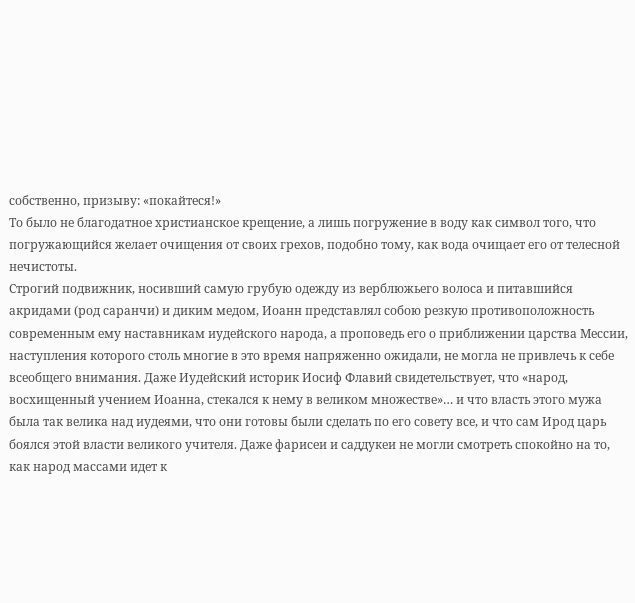собственно, призыву: «покайтеся!»
То было не благодатное христианское крещение, а лишь погружение в воду как символ того, что погружающийся желает очищения от своих грехов, подобно тому, как вода очищает его от телесной нечистоты.
Строгий подвижник, носивший самую грубую одежду из верблюжьего волоса и питавшийся акридами (род саранчи) и диким медом, Иоанн представлял собою резкую противоположность современным ему наставникам иудейского народа, а проповедь его о приближении царства Мессии, наступления которого столь многие в это время напряженно ожидали, не могла не привлечь к себе всеобщего внимания. Даже Иудейский историк Иосиф Флавий свидетельствует, что «народ, восхищенный учением Иоанна, стекался к нему в великом множестве»… и что власть этого мужа была так велика над иудеями, что они готовы были сделать по его совету все, и что сам Ирод царь боялся этой власти великого учителя. Даже фарисеи и саддукеи не могли смотреть спокойно на то, как народ массами идет к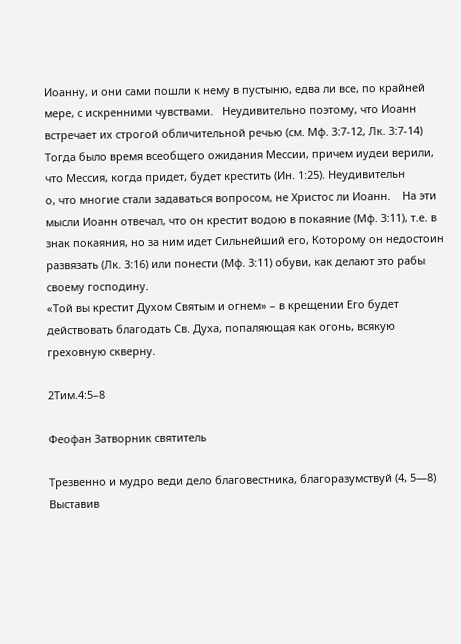Иоанну, и они сами пошли к нему в пустыню, едва ли все, по крайней мере, с искренними чувствами.   Неудивительно поэтому, что Иоанн встречает их строгой обличительной речью (см. Мф. 3:7-12, Лк. 3:7-14)
Тогда было время всеобщего ожидания Мессии, причем иудеи верили, что Мессия, когда придет, будет крестить (Ин. 1:25). Неудивительн
о, что многие стали задаваться вопросом, не Христос ли Иоанн.    На эти мысли Иоанн отвечал, что он крестит водою в покаяние (Мф. 3:11), т.е. в знак покаяния, но за ним идет Сильнейший его, Которому он недостоин развязать (Лк. 3:16) или понести (Мф. 3:11) обуви, как делают это рабы своему господину.
«Той вы крестит Духом Святым и огнем» – в крещении Его будет действовать благодать Св. Духа, попаляющая как огонь, всякую греховную скверну.

2Тим.4:5–8

Феофан Затворник святитель

Трезвенно и мудро веди дело благовестника, благоразумствуй (4, 5—8) Выставив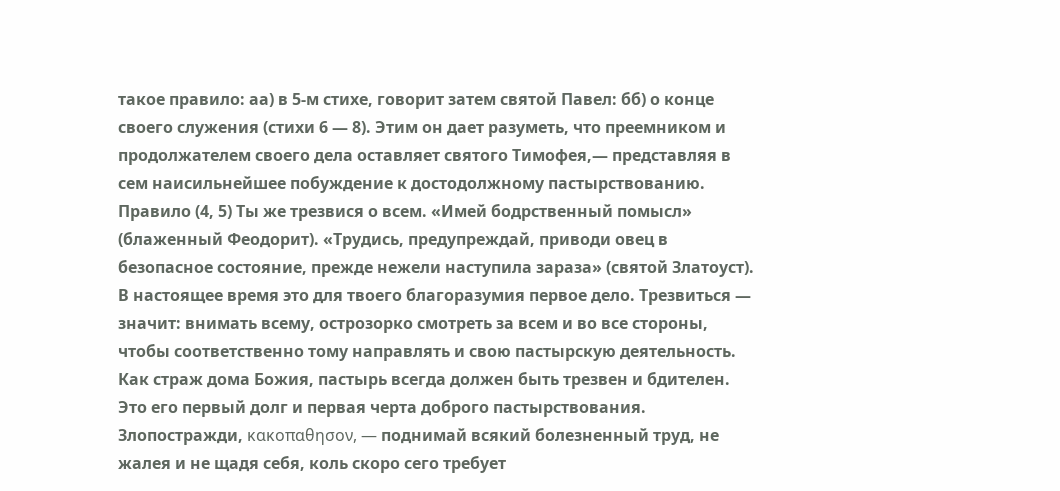такое правило: аа) в 5-м стихе, говорит затем святой Павел: бб) о конце своего служения (стихи 6 — 8). Этим он дает разуметь, что преемником и продолжателем своего дела оставляет святого Тимофея,— представляя в сем наисильнейшее побуждение к достодолжному пастырствованию. Правило (4, 5) Ты же трезвися о всем. «Имей бодрственный помысл» (блаженный Феодорит). «Трудись, предупреждай, приводи овец в безопасное состояние, прежде нежели наступила зараза» (святой Златоуст). В настоящее время это для твоего благоразумия первое дело. Трезвиться — значит: внимать всему, острозорко смотреть за всем и во все стороны, чтобы соответственно тому направлять и свою пастырскую деятельность. Как страж дома Божия, пастырь всегда должен быть трезвен и бдителен. Это его первый долг и первая черта доброго пастырствования. Злопостражди, κακοπαθησον, — поднимай всякий болезненный труд, не жалея и не щадя себя, коль скоро сего требует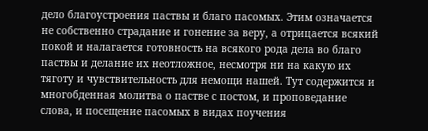дело благоустроения паствы и благо пасомых. Этим означается не собственно страдание и гонение за веру, а отрицается всякий покой и налагается готовность на всякого рода дела во благо паствы и делание их неотложное, несмотря ни на какую их тяготу и чувствительность для немощи нашей. Тут содержится и многобденная молитва о пастве с постом, и проповедание слова, и посещение пасомых в видах поучения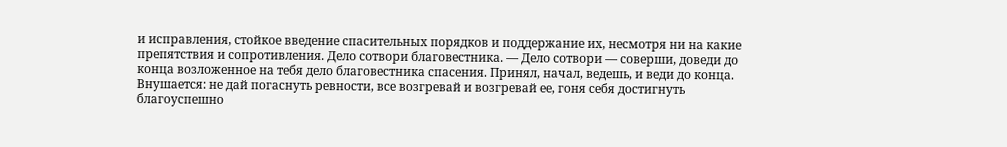и исправления, стойкое введение спасительных порядков и поддержание их, несмотря ни на какие препятствия и сопротивления. Дело сотвори благовестника. — Дело сотвори — соверши, доведи до конца возложенное на тебя дело благовестника спасения. Принял, начал, ведешь, и веди до конца. Внушается: не дай погаснуть ревности, все возгревай и возгревай ее, гоня себя достигнуть благоуспешно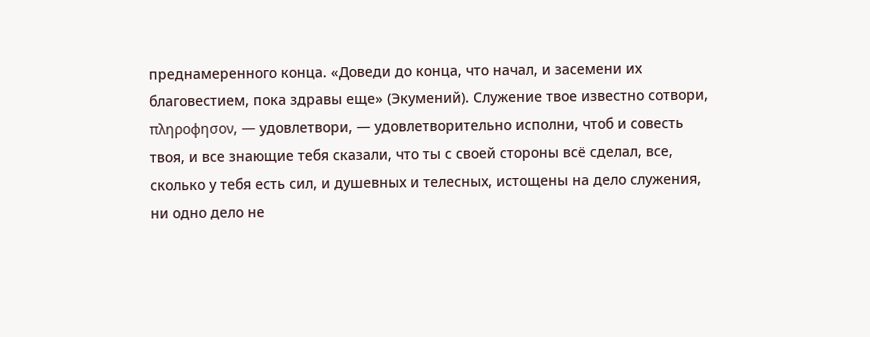преднамеренного конца. «Доведи до конца, что начал, и засемени их благовестием, пока здравы еще» (Экумений). Служение твое известно сотвори, πληροφησον, — удовлетвори, — удовлетворительно исполни, чтоб и совесть твоя, и все знающие тебя сказали, что ты с своей стороны всё сделал, все, сколько у тебя есть сил, и душевных и телесных, истощены на дело служения, ни одно дело не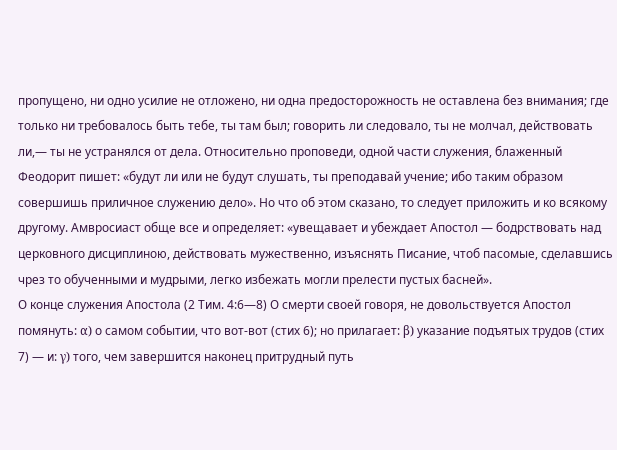пропущено, ни одно усилие не отложено, ни одна предосторожность не оставлена без внимания; где только ни требовалось быть тебе, ты там был; говорить ли следовало, ты не молчал, действовать ли,— ты не устранялся от дела. Относительно проповеди, одной части служения, блаженный Феодорит пишет: «будут ли или не будут слушать, ты преподавай учение; ибо таким образом совершишь приличное служению дело». Но что об этом сказано, то следует приложить и ко всякому другому. Амвросиаст обще все и определяет: «увещавает и убеждает Апостол — бодрствовать над церковного дисциплиною, действовать мужественно, изъяснять Писание, чтоб пасомые, сделавшись чрез то обученными и мудрыми, легко избежать могли прелести пустых басней».
О конце служения Апостола (2 Тим. 4:6—8) О смерти своей говоря, не довольствуется Апостол помянуть: α) о самом событии, что вот-вот (стих 6); но прилагает: β) указание подъятых трудов (стих 7) — и: γ) того, чем завершится наконец притрудный путь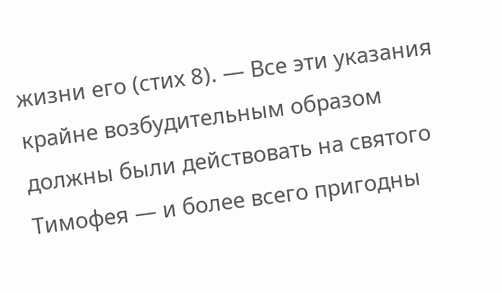жизни его (стих 8). — Все эти указания крайне возбудительным образом должны были действовать на святого Тимофея — и более всего пригодны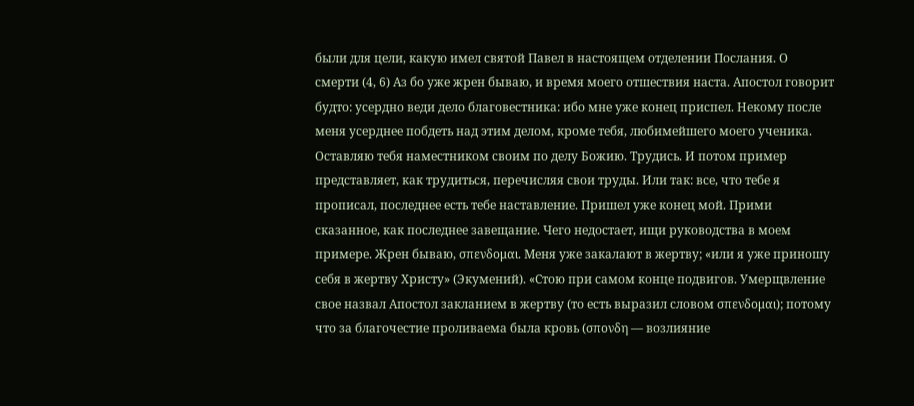были для цели, какую имел святой Павел в настоящем отделении Послания. О смерти (4, 6) Аз бо уже жрен бываю, и время моего отшествия наста. Апостол говорит будто: усердно веди дело благовестника: ибо мне уже конец приспел. Некому после меня усерднее побдеть над этим делом, кроме тебя, любимейшего моего ученика. Оставляю тебя наместником своим по делу Божию. Трудись. И потом пример представляет, как трудиться, перечисляя свои труды. Или так: все, что тебе я прописал, последнее есть тебе наставление. Пришел уже конец мой. Прими сказанное, как последнее завещание. Чего недостает, ищи руководства в моем примере. Жрен бываю, σπενδομαι. Меня уже закалают в жертву; «или я уже приношу себя в жертву Христу» (Экумений). «Стою при самом конце подвигов. Умерщвление свое назвал Апостол закланием в жертву (то есть выразил словом σπενδομαι); потому что за благочестие проливаема была кровь (σπονδη — возлияние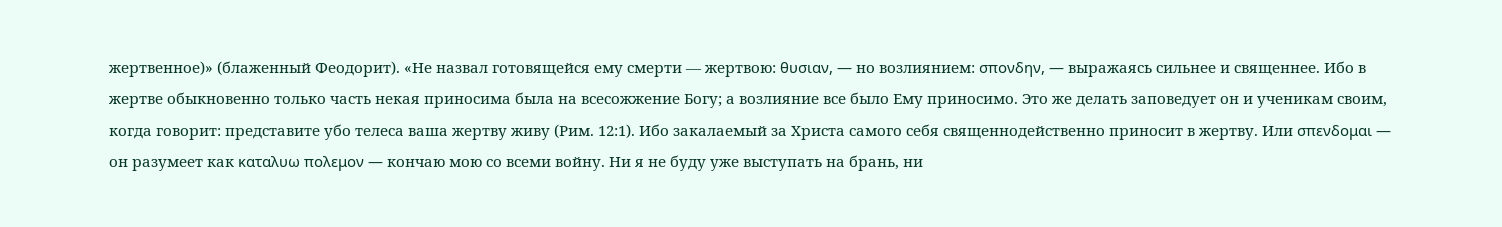жертвенное)» (блаженный Феодорит). «Не назвал готовящейся ему смерти — жертвою: θυσιαν, — но возлиянием: σπονδην, — выражаясь сильнее и священнее. Ибо в жертве обыкновенно только часть некая приносима была на всесожжение Богу; а возлияние все было Ему приносимо. Это же делать заповедует он и ученикам своим, когда говорит: представите убо телеса ваша жертву живу (Рим. 12:1). Ибо закалаемый за Христа самого себя священнодейственно приносит в жертву. Или σπενδομαι — он разумеет как καταλυω πολεμον — кончаю мою со всеми войну. Ни я не буду уже выступать на брань, ни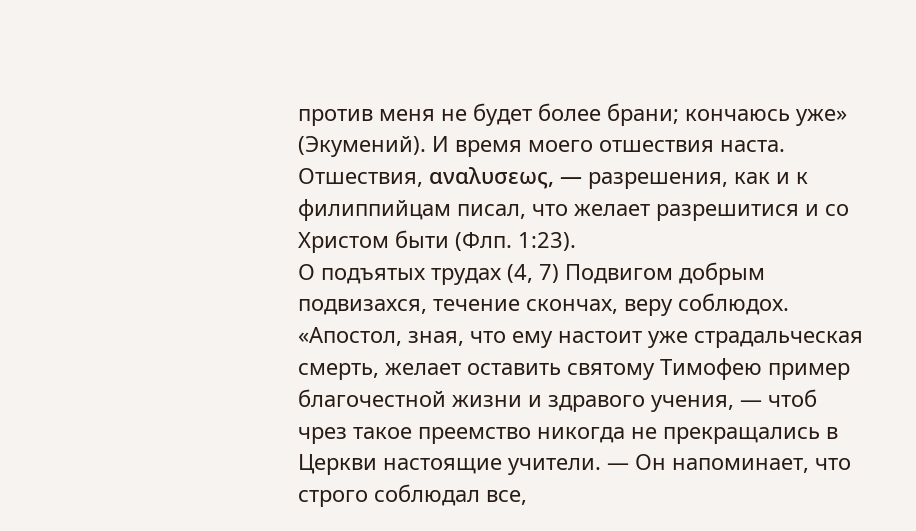против меня не будет более брани; кончаюсь уже» (Экумений). И время моего отшествия наста. Отшествия, αναλυσεως, — разрешения, как и к филиппийцам писал, что желает разрешитися и со Христом быти (Флп. 1:23).
О подъятых трудах (4, 7) Подвигом добрым подвизахся, течение скончах, веру соблюдох. «Апостол, зная, что ему настоит уже страдальческая смерть, желает оставить святому Тимофею пример благочестной жизни и здравого учения, — чтоб чрез такое преемство никогда не прекращались в Церкви настоящие учители. — Он напоминает, что строго соблюдал все,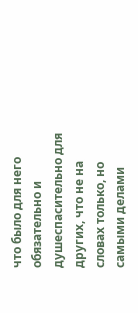что было для него обязательно и душеспасительно для других, что не на словах только, но самыми делами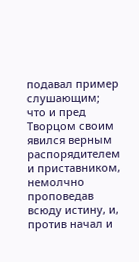подавал пример слушающим; что и пред Творцом своим явился верным распорядителем и приставником, немолчно проповедав всюду истину, и, против начал и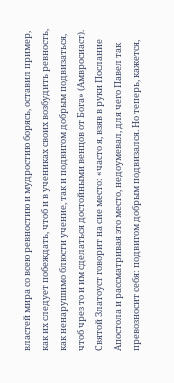властей мира со всею ревностию и мудростию борясь, оставил пример, как их следует побеждать, чтоб и в учениках своих возбудить ревность, как ненарушимо блюсти учение, так и подвигом добрым подвизаться, чтоб чрез то и им сделаться достойными венцов от Бога» (Амвросиаст). Святой Златоуст говорит на сие место: «часто я, взяв в руки Послание Апостола и рассматривая это место, недоумевал, для чего Павел так превозносит себя: подвигом добрым подвизался. Но теперь, кажется,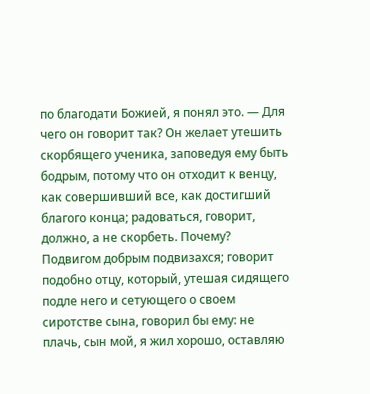по благодати Божией, я понял это. — Для чего он говорит так? Он желает утешить скорбящего ученика, заповедуя ему быть бодрым, потому что он отходит к венцу, как совершивший все, как достигший благого конца; радоваться, говорит, должно, а не скорбеть. Почему? Подвигом добрым подвизахся; говорит подобно отцу, который, утешая сидящего подле него и сетующего о своем сиротстве сына, говорил бы ему: не плачь, сын мой, я жил хорошо, оставляю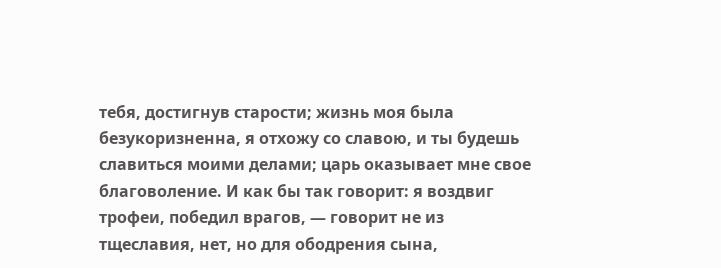тебя, достигнув старости; жизнь моя была безукоризненна, я отхожу со славою, и ты будешь славиться моими делами; царь оказывает мне свое благоволение. И как бы так говорит: я воздвиг трофеи, победил врагов, — говорит не из тщеславия, нет, но для ободрения сына,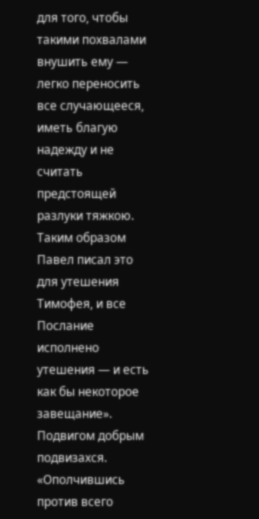для того, чтобы такими похвалами внушить ему — легко переносить все случающееся, иметь благую надежду и не считать предстоящей разлуки тяжкою. Таким образом Павел писал это для утешения Тимофея, и все Послание исполнено утешения — и есть как бы некоторое завещание». Подвигом добрым подвизахся. «Ополчившись против всего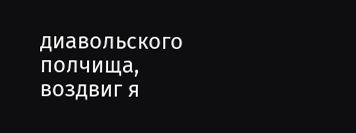диавольского полчища, воздвиг я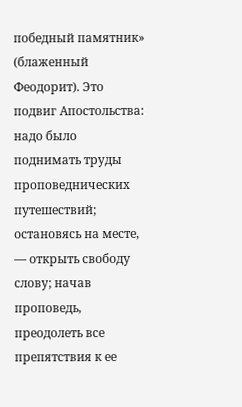победный памятник» (блаженный Феодорит). Это подвиг Апостольства: надо было поднимать труды проповеднических путешествий; остановясь на месте, — открыть свободу слову; начав проповедь, преодолеть все препятствия к ее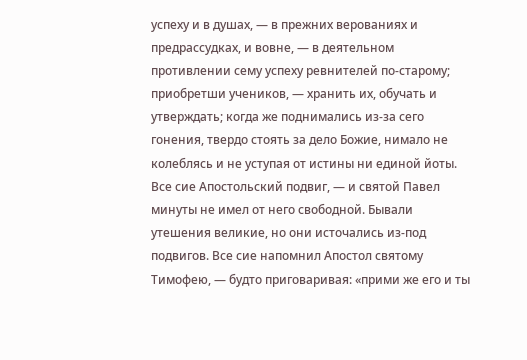успеху и в душах, — в прежних верованиях и предрассудках, и вовне, — в деятельном противлении сему успеху ревнителей по-старому; приобретши учеников, — хранить их, обучать и утверждать; когда же поднимались из-за сего гонения, твердо стоять за дело Божие, нимало не колеблясь и не уступая от истины ни единой йоты. Все сие Апостольский подвиг, — и святой Павел минуты не имел от него свободной. Бывали утешения великие, но они источались из-под подвигов. Все сие напомнил Апостол святому Тимофею, — будто приговаривая: «прими же его и ты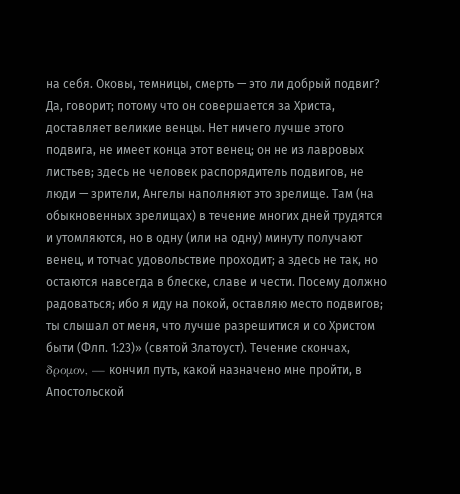на себя. Оковы, темницы, смерть — это ли добрый подвиг? Да, говорит; потому что он совершается за Христа, доставляет великие венцы. Нет ничего лучше этого подвига, не имеет конца этот венец; он не из лавровых листьев; здесь не человек распорядитель подвигов, не люди — зрители, Ангелы наполняют это зрелище. Там (на обыкновенных зрелищах) в течение многих дней трудятся и утомляются, но в одну (или на одну) минуту получают венец, и тотчас удовольствие проходит; а здесь не так, но остаются навсегда в блеске, славе и чести. Посему должно радоваться; ибо я иду на покой, оставляю место подвигов; ты слышал от меня, что лучше разрешитися и со Христом быти (Флп. 1:23)» (святой Златоуст). Течение скончах, δρομον, — кончил путь, какой назначено мне пройти, в Апостольской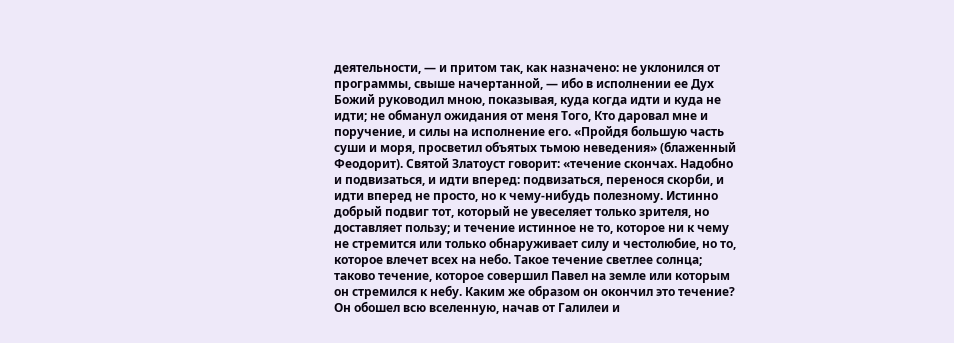деятельности, — и притом так, как назначено: не уклонился от программы, свыше начертанной, — ибо в исполнении ее Дух Божий руководил мною, показывая, куда когда идти и куда не идти; не обманул ожидания от меня Того, Кто даровал мне и поручение, и силы на исполнение его. «Пройдя большую часть суши и моря, просветил объятых тьмою неведения» (блаженный Феодорит). Святой Златоуст говорит: «течение скончах. Надобно и подвизаться, и идти вперед: подвизаться, перенося скорби, и идти вперед не просто, но к чему-нибудь полезному. Истинно добрый подвиг тот, который не увеселяет только зрителя, но доставляет пользу; и течение истинное не то, которое ни к чему не стремится или только обнаруживает силу и честолюбие, но то, которое влечет всех на небо. Такое течение светлее солнца; таково течение, которое совершил Павел на земле или которым он стремился к небу. Каким же образом он окончил это течение? Он обошел всю вселенную, начав от Галилеи и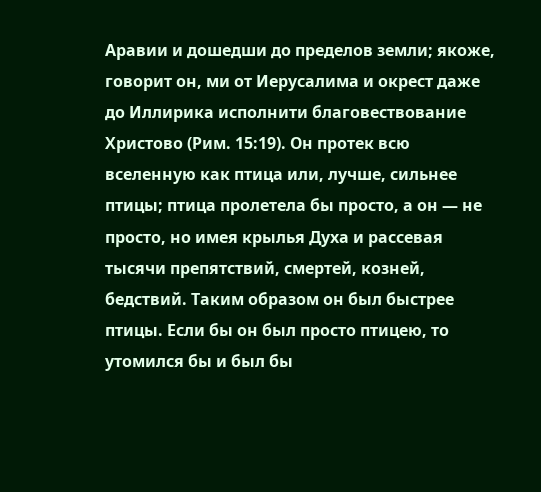Аравии и дошедши до пределов земли; якоже, говорит он, ми от Иерусалима и окрест даже до Иллирика исполнити благовествование Христово (Рим. 15:19). Он протек всю вселенную как птица или, лучше, сильнее птицы; птица пролетела бы просто, а он — не просто, но имея крылья Духа и рассевая тысячи препятствий, смертей, козней, бедствий. Таким образом он был быстрее птицы. Если бы он был просто птицею, то утомился бы и был бы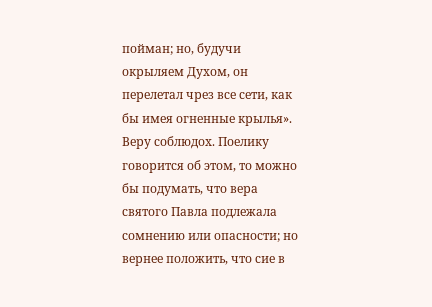пойман; но, будучи окрыляем Духом, он перелетал чрез все сети, как бы имея огненные крылья». Веру соблюдох. Поелику говорится об этом, то можно бы подумать, что вера святого Павла подлежала сомнению или опасности; но вернее положить, что сие в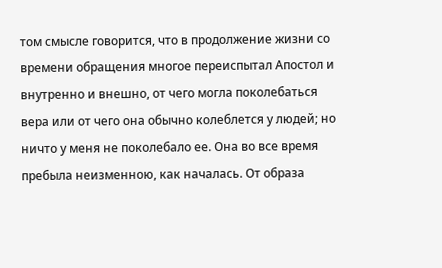том смысле говорится, что в продолжение жизни со времени обращения многое переиспытал Апостол и внутренно и внешно, от чего могла поколебаться вера или от чего она обычно колеблется у людей; но ничто у меня не поколебало ее. Она во все время пребыла неизменною, как началась. От образа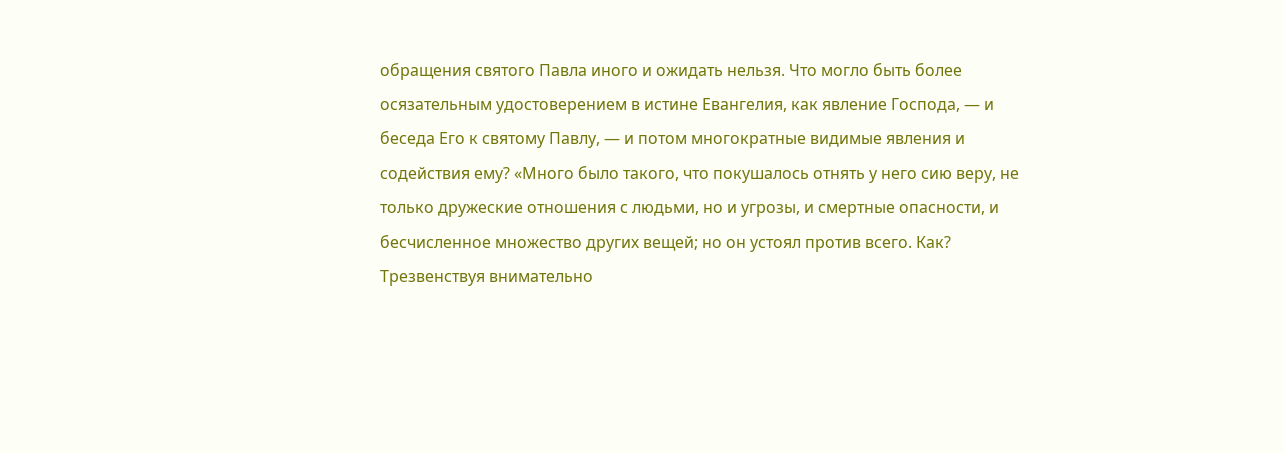обращения святого Павла иного и ожидать нельзя. Что могло быть более осязательным удостоверением в истине Евангелия, как явление Господа, — и беседа Его к святому Павлу, — и потом многократные видимые явления и содействия ему? «Много было такого, что покушалось отнять у него сию веру, не только дружеские отношения с людьми, но и угрозы, и смертные опасности, и бесчисленное множество других вещей; но он устоял против всего. Как? Трезвенствуя внимательно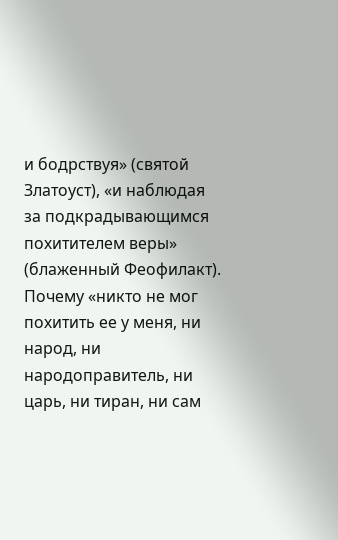и бодрствуя» (святой Златоуст), «и наблюдая за подкрадывающимся похитителем веры» (блаженный Феофилакт). Почему «никто не мог похитить ее у меня, ни народ, ни народоправитель, ни царь, ни тиран, ни сам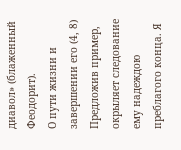диавол» (блаженный Феодорит).
О пути жизни и завершении его (4, 8) Предложив пример, окрыляет следование ему надеждою преблагого конца. Я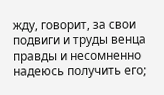жду, говорит, за свои подвиги и труды венца правды и несомненно надеюсь получить его;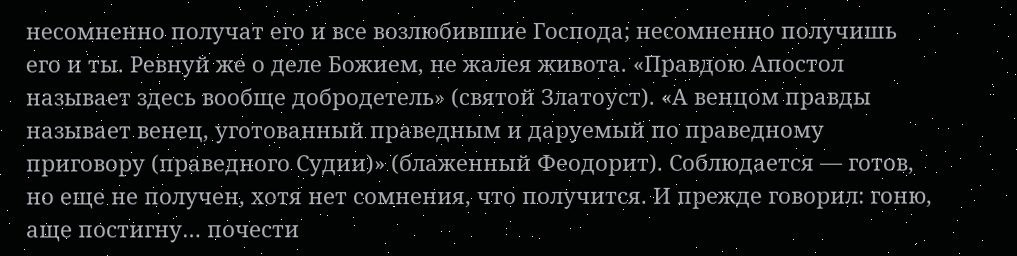несомненно получат его и все возлюбившие Господа; несомненно получишь его и ты. Ревнуй же о деле Божием, не жалея живота. «Правдою Апостол называет здесь вообще добродетель» (святой Златоуст). «А венцом правды называет венец, уготованный праведным и даруемый по праведному приговору (праведного Судии)» (блаженный Феодорит). Соблюдается — готов, но еще не получен, хотя нет сомнения, что получится. И прежде говорил: гоню, аще постигну… почести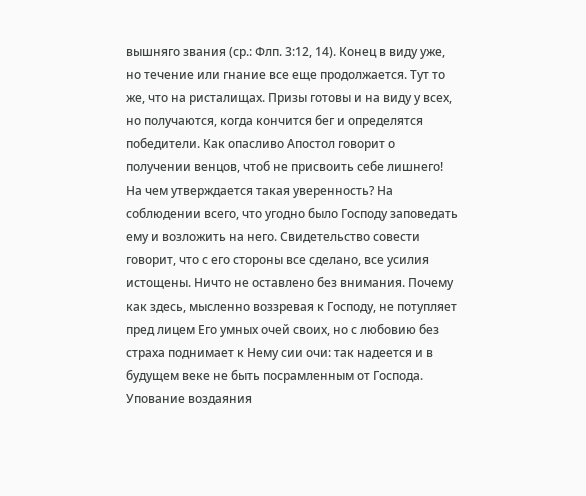вышняго звания (ср.: Флп. 3:12, 14). Конец в виду уже, но течение или гнание все еще продолжается. Тут то же, что на ристалищах. Призы готовы и на виду у всех, но получаются, когда кончится бег и определятся победители. Как опасливо Апостол говорит о получении венцов, чтоб не присвоить себе лишнего! На чем утверждается такая уверенность? На соблюдении всего, что угодно было Господу заповедать ему и возложить на него. Свидетельство совести говорит, что с его стороны все сделано, все усилия истощены. Ничто не оставлено без внимания. Почему как здесь, мысленно воззревая к Господу, не потупляет пред лицем Его умных очей своих, но с любовию без страха поднимает к Нему сии очи: так надеется и в будущем веке не быть посрамленным от Господа. Упование воздаяния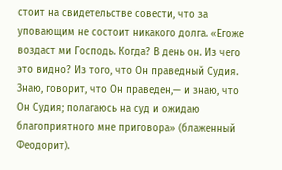стоит на свидетельстве совести, что за уповающим не состоит никакого долга. «Егоже воздаст ми Господь. Когда? В день он. Из чего это видно? Из того, что Он праведный Судия. Знаю, говорит, что Он праведен,— и знаю, что Он Судия; полагаюсь на суд и ожидаю благоприятного мне приговора» (блаженный Феодорит).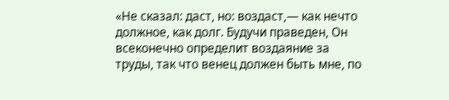«Не сказал: даст, но: воздаст,— как нечто должное, как долг. Будучи праведен, Он всеконечно определит воздаяние за труды, так что венец должен быть мне, по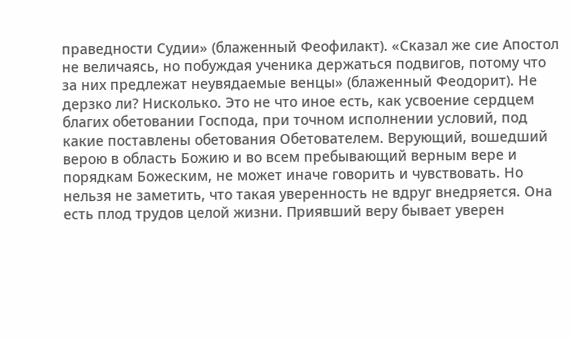праведности Судии» (блаженный Феофилакт). «Сказал же сие Апостол не величаясь, но побуждая ученика держаться подвигов, потому что за них предлежат неувядаемые венцы» (блаженный Феодорит). Не дерзко ли? Нисколько. Это не что иное есть, как усвоение сердцем благих обетовании Господа, при точном исполнении условий, под какие поставлены обетования Обетователем. Верующий, вошедший верою в область Божию и во всем пребывающий верным вере и порядкам Божеским, не может иначе говорить и чувствовать. Но нельзя не заметить, что такая уверенность не вдруг внедряется. Она есть плод трудов целой жизни. Приявший веру бывает уверен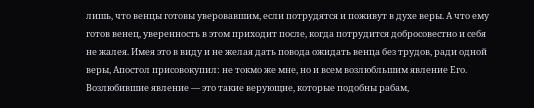лишь, что венцы готовы уверовавшим, если потрудятся и поживут в духе веры. А что ему готов венец, уверенность в этом приходит после, когда потрудится добросовестно и себя не жалея. Имея это в виду и не желая дать повода ожидать венца без трудов, ради одной веры, Апостол присовокупил: не токмо же мне, но и всем возлюбльшим явление Его. Возлюбившие явление — это такие верующие, которые подобны рабам,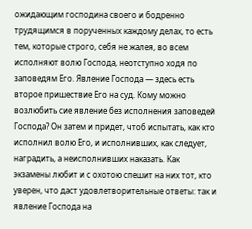ожидающим господина своего и бодренно трудящимся в порученных каждому делах, то есть тем, которые строго, себя не жалея, во всем исполняют волю Господа, неотступно ходя по заповедям Его. Явление Господа — здесь есть второе пришествие Его на суд. Кому можно возлюбить сие явление без исполнения заповедей Господа? Он затем и придет, чтоб испытать, как кто исполнил волю Его, и исполнивших, как следует, наградить, а неисполнивших наказать. Как экзамены любит и с охотою спешит на них тот, кто уверен, что даст удовлетворительные ответы: так и явление Господа на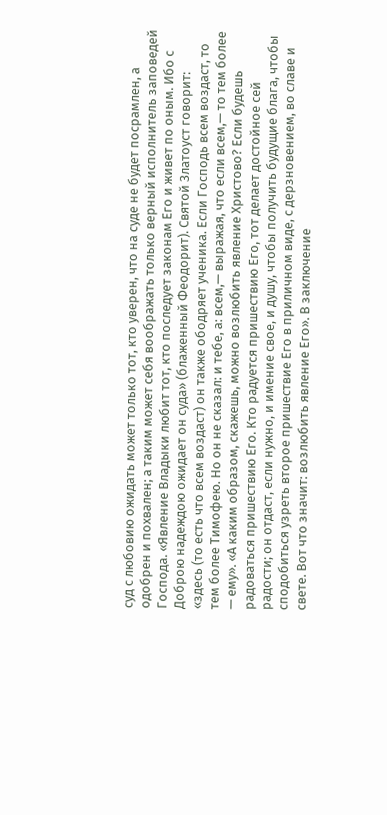суд с любовию ожидать может только тот, кто уверен, что на суде не будет посрамлен, а одобрен и похвален; а таким может себя воображать только верный исполнитель заповедей Господа. «Явление Владыки любит тот, кто последует законам Его и живет по оным. Ибо с Доброю надеждою ожидает он суда» (блаженный Феодорит). Святой Златоуст говорит: «здесь (то есть что всем воздаст) он также ободряет ученика. Если Господь всем воздаст, то тем более Тимофею. Но он не сказал: и тебе, а: всем,— выражая, что если всем,— то тем более — ему». «А каким образом, скажешь, можно возлюбить явление Христово? Если будешь радоваться пришествию Его. Кто радуется пришествию Его, тот делает достойное сей радости; он отдаст, если нужно, и имение свое, и душу, чтобы получить будущие блага, чтобы сподобиться узреть второе пришествие Его в приличном виде, с дерзновением, во славе и свете. Вот что значит: возлюбить явление Его». В заключение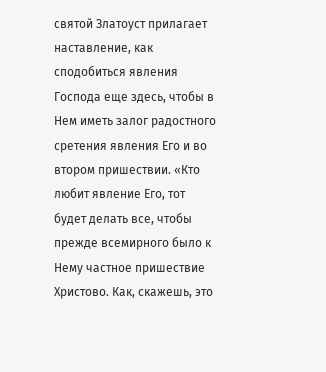святой Златоуст прилагает наставление, как сподобиться явления Господа еще здесь, чтобы в Нем иметь залог радостного сретения явления Его и во втором пришествии. «Кто любит явление Его, тот будет делать все, чтобы прежде всемирного было к Нему частное пришествие Христово. Как, скажешь, это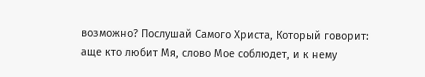возможно? Послушай Самого Христа, Который говорит: аще кто любит Мя, слово Мое соблюдет, и к нему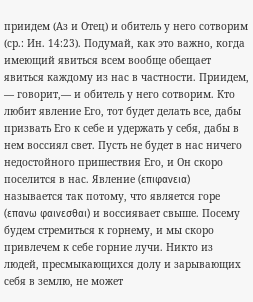приидем (Аз и Отец) и обитель у него сотворим (ср.: Ин. 14:23). Подумай, как это важно, когда имеющий явиться всем вообще обещает явиться каждому из нас в частности. Приидем, — говорит,— и обитель у него сотворим. Кто любит явление Его, тот будет делать все, дабы призвать Его к себе и удержать у себя, дабы в нем воссиял свет. Пусть не будет в нас ничего недостойного пришествия Его, и Он скоро поселится в нас. Явление (επιφανεια) называется так потому, что является горе (επανω φαινεσθαι) и воссиявает свыше. Посему будем стремиться к горнему, и мы скоро привлечем к себе горние лучи. Никто из людей, пресмыкающихся долу и зарывающих себя в землю, не может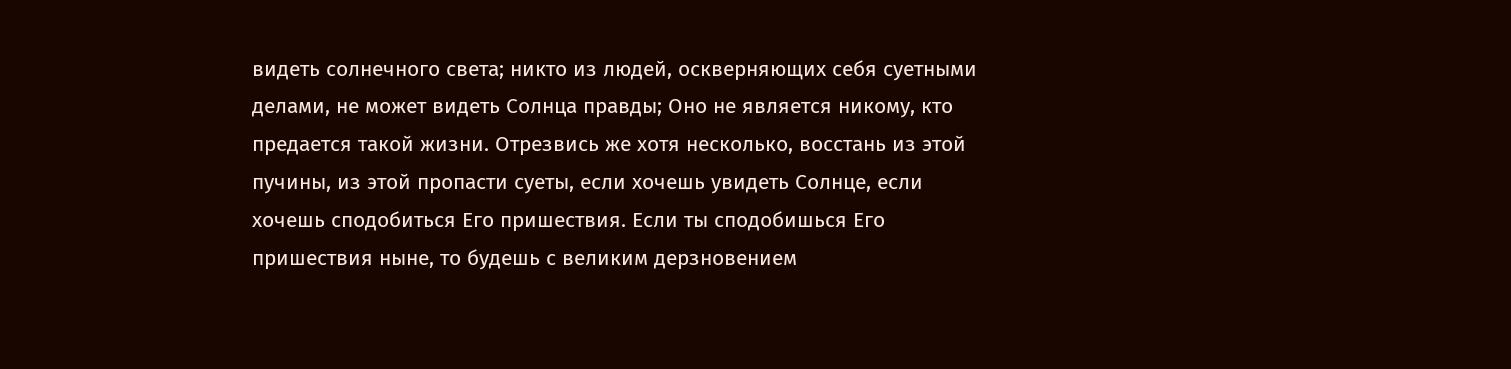видеть солнечного света; никто из людей, оскверняющих себя суетными делами, не может видеть Солнца правды; Оно не является никому, кто предается такой жизни. Отрезвись же хотя несколько, восстань из этой пучины, из этой пропасти суеты, если хочешь увидеть Солнце, если хочешь сподобиться Его пришествия. Если ты сподобишься Его пришествия ныне, то будешь с великим дерзновением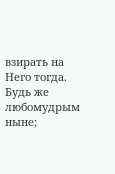взирать на Него тогда. Будь же любомудрым ныне;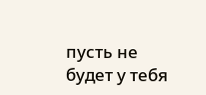пусть не будет у тебя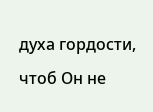духа гордости, чтоб Он не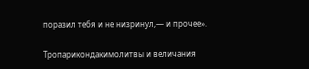поразил тебя и не низринул,— и прочее».

Тропарикондакимолитвы и величания